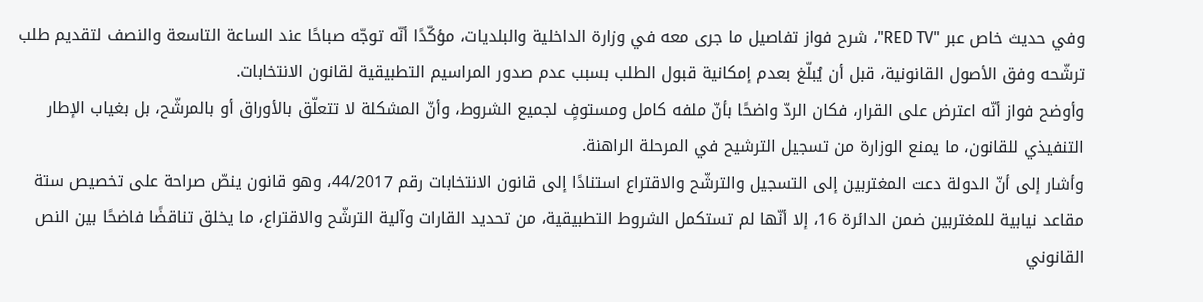وفي حديث خاص عبر "RED TV"، شرح فواز تفاصيل ما جرى معه في وزارة الداخلية والبلديات، مؤكّدًا أنّه توجّه صباحًا عند الساعة التاسعة والنصف لتقديم طلب ترشّحه وفق الأصول القانونية، قبل أن يُبلّغ بعدم إمكانية قبول الطلب بسبب عدم صدور المراسيم التطبيقية لقانون الانتخابات.
وأوضح فواز أنّه اعترض على القرار، فكان الردّ واضحًا بأنّ ملفه كامل ومستوفٍ لجميع الشروط، وأنّ المشكلة لا تتعلّق بالأوراق أو بالمرشّح، بل بغياب الإطار التنفيذي للقانون، ما يمنع الوزارة من تسجيل الترشيح في المرحلة الراهنة.
وأشار إلى أنّ الدولة دعت المغتربين إلى التسجيل والترشّح والاقتراع استنادًا إلى قانون الانتخابات رقم 44/2017، وهو قانون ينصّ صراحة على تخصيص ستة مقاعد نيابية للمغتربين ضمن الدائرة 16، إلا أنّها لم تستكمل الشروط التطبيقية، من تحديد القارات وآلية الترشّح والاقتراع، ما يخلق تناقضًا فاضحًا بين النص القانوني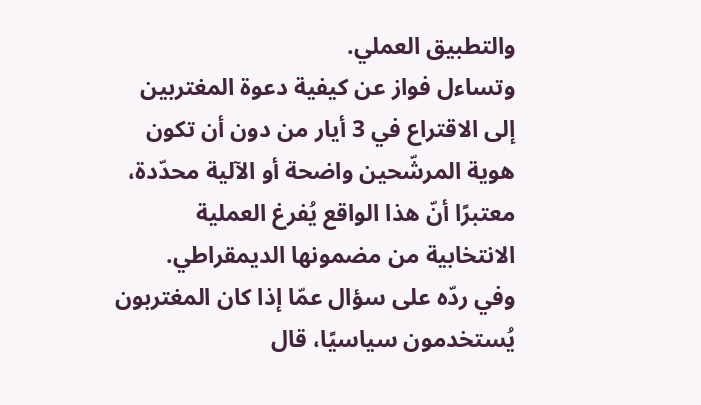والتطبيق العملي.
وتساءل فواز عن كيفية دعوة المغتربين إلى الاقتراع في 3 أيار من دون أن تكون هوية المرشّحين واضحة أو الآلية محدّدة، معتبرًا أنّ هذا الواقع يُفرغ العملية الانتخابية من مضمونها الديمقراطي.
وفي ردّه على سؤال عمّا إذا كان المغتربون يُستخدمون سياسيًا، قال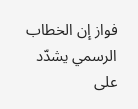فواز إن الخطاب الرسمي يشدّد على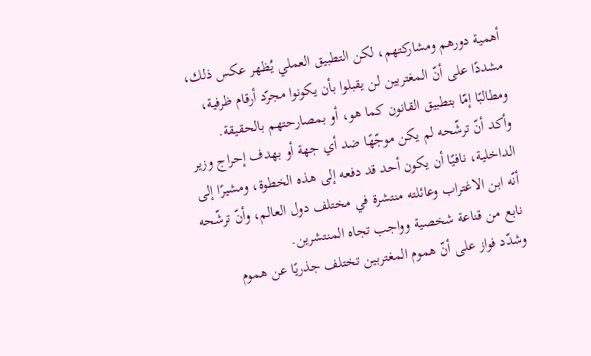أهمية دورهم ومشاركتهم، لكن التطبيق العملي يُظهر عكس ذلك، مشددًا على أنّ المغتربين لن يقبلوا بأن يكونوا مجرّد أرقام ظرفية، ومطالبًا إمّا بتطبيق القانون كما هو، أو بمصارحتهم بالحقيقة.
وأكد أنّ ترشّحه لم يكن موجّهًا ضد أي جهة أو بهدف إحراج وزير الداخلية، نافيًا أن يكون أحد قد دفعه إلى هذه الخطوة، ومشيرًا إلى أنّه ابن الاغتراب وعائلته منتشرة في مختلف دول العالم، وأنّ ترشّحه نابع من قناعة شخصية وواجب تجاه المنتشرين.
وشدّد فواز على أنّ هموم المغتربين تختلف جذريًا عن هموم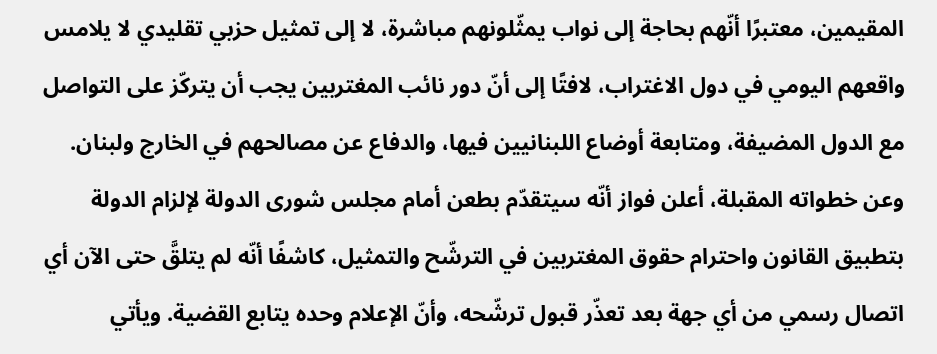المقيمين، معتبرًا أنّهم بحاجة إلى نواب يمثّلونهم مباشرة، لا إلى تمثيل حزبي تقليدي لا يلامس واقعهم اليومي في دول الاغتراب، لافتًا إلى أنّ دور نائب المغتربين يجب أن يتركّز على التواصل مع الدول المضيفة، ومتابعة أوضاع اللبنانيين فيها، والدفاع عن مصالحهم في الخارج ولبنان.
وعن خطواته المقبلة، أعلن فواز أنّه سيتقدّم بطعن أمام مجلس شورى الدولة لإلزام الدولة بتطبيق القانون واحترام حقوق المغتربين في الترشّح والتمثيل، كاشفًا أنّه لم يتلقَّ حتى الآن أي اتصال رسمي من أي جهة بعد تعذّر قبول ترشّحه، وأنّ الإعلام وحده يتابع القضية. ويأتي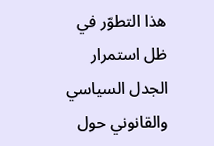هذا التطوّر في ظل استمرار الجدل السياسي والقانوني حول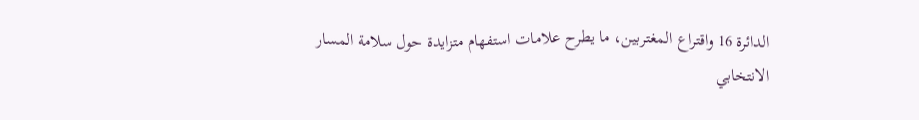الدائرة 16 واقتراع المغتربين، ما يطرح علامات استفهام متزايدة حول سلامة المسار الانتخابي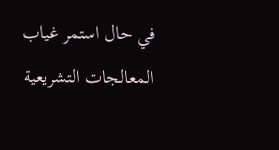في حال استمر غياب المعالجات التشريعية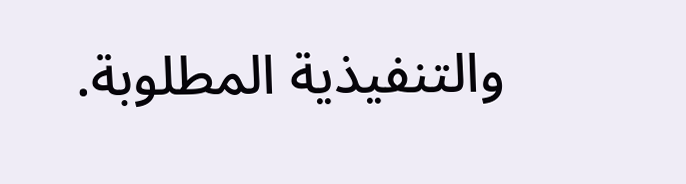والتنفيذية المطلوبة.